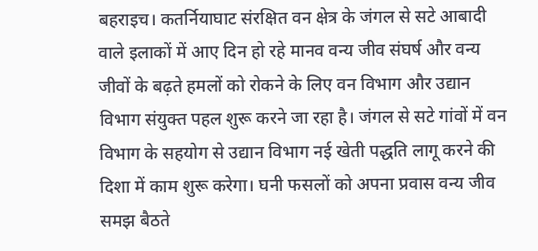बहराइच। कतर्नियाघाट संरक्षित वन क्षेत्र के जंगल से सटे आबादी वाले इलाकों में आए दिन हो रहे मानव वन्य जीव संघर्ष और वन्य जीवों के बढ़ते हमलों को रोकने के लिए वन विभाग और उद्यान विभाग संयुक्त पहल शुरू करने जा रहा है। जंगल से सटे गांवों में वन विभाग के सहयोग से उद्यान विभाग नई खेती पद्धति लागू करने की दिशा में काम शुरू करेगा। घनी फसलों को अपना प्रवास वन्य जीव समझ बैठते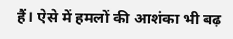हैं। ऐसे में हमलों की आशंका भी बढ़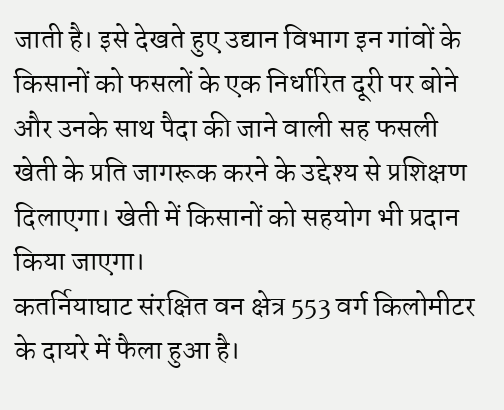जाती है। इसे देखते हुए उद्यान विभाग इन गांवों के किसानों को फसलों के एक निर्धारित दूरी पर बोने और उनके साथ पैदा की जाने वाली सह फसली खेती के प्रति जागरूक करने के उद्देश्य से प्रशिक्षण दिलाएगा। खेती में किसानों को सहयोग भी प्रदान किया जाएगा।
कतर्नियाघाट संरक्षित वन क्षेत्र 553 वर्ग किलोमीटर के दायरे में फैला हुआ है।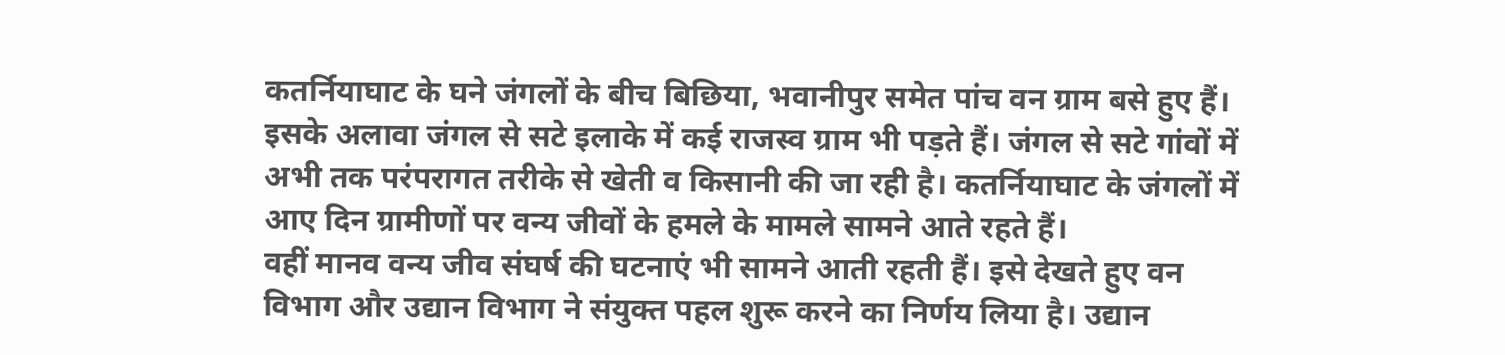कतर्नियाघाट के घने जंगलों के बीच बिछिया, भवानीपुर समेत पांच वन ग्राम बसे हुए हैं। इसके अलावा जंगल से सटे इलाके में कई राजस्व ग्राम भी पड़ते हैं। जंगल से सटे गांवों में अभी तक परंपरागत तरीके से खेती व किसानी की जा रही है। कतर्नियाघाट के जंगलों में आए दिन ग्रामीणों पर वन्य जीवों के हमले के मामले सामने आते रहते हैं।
वहीं मानव वन्य जीव संघर्ष की घटनाएं भी सामने आती रहती हैं। इसे देखते हुए वन विभाग और उद्यान विभाग ने संयुक्त पहल शुरू करने का निर्णय लिया है। उद्यान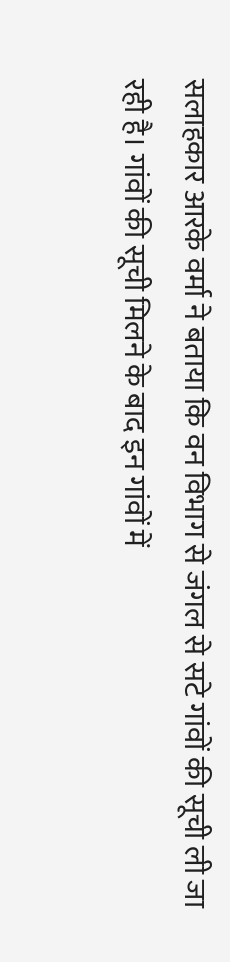सलाहकार आरके वर्मा ने बताया कि वन विभाग से जंगल से सटे गांवों की सूची ली जा रही है। गांवों की सूची मिलने के बाद इन गांवों में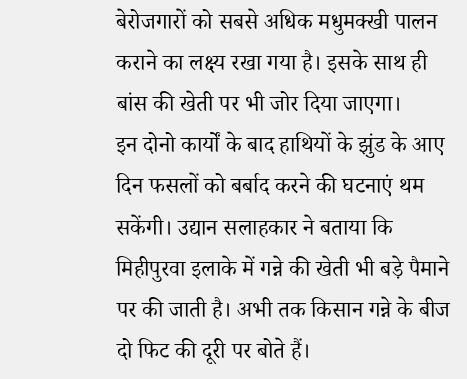बेरोजगारों को सबसे अधिक मधुमक्खी पालन कराने का लक्ष्य रखा गया है। इसके साथ ही बांस की खेती पर भी जोर दिया जाएगा।
इन दोनो कार्यों के बाद हाथियों के झुंड के आए दिन फसलों को बर्बाद करने की घटनाएं थम सकेंगी। उद्यान सलाहकार ने बताया कि मिहीपुरवा इलाके में गन्ने की खेती भी बड़े पैमाने पर की जाती है। अभी तक किसान गन्ने के बीज दो फिट की दूरी पर बोते हैं।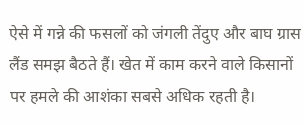ऐसे में गन्ने की फसलों को जंगली तेंदुए और बाघ ग्रास लैंड समझ बैठते हैं। खेत में काम करने वाले किसानों पर हमले की आशंका सबसे अधिक रहती है।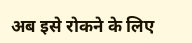अब इसे रोकने के लिए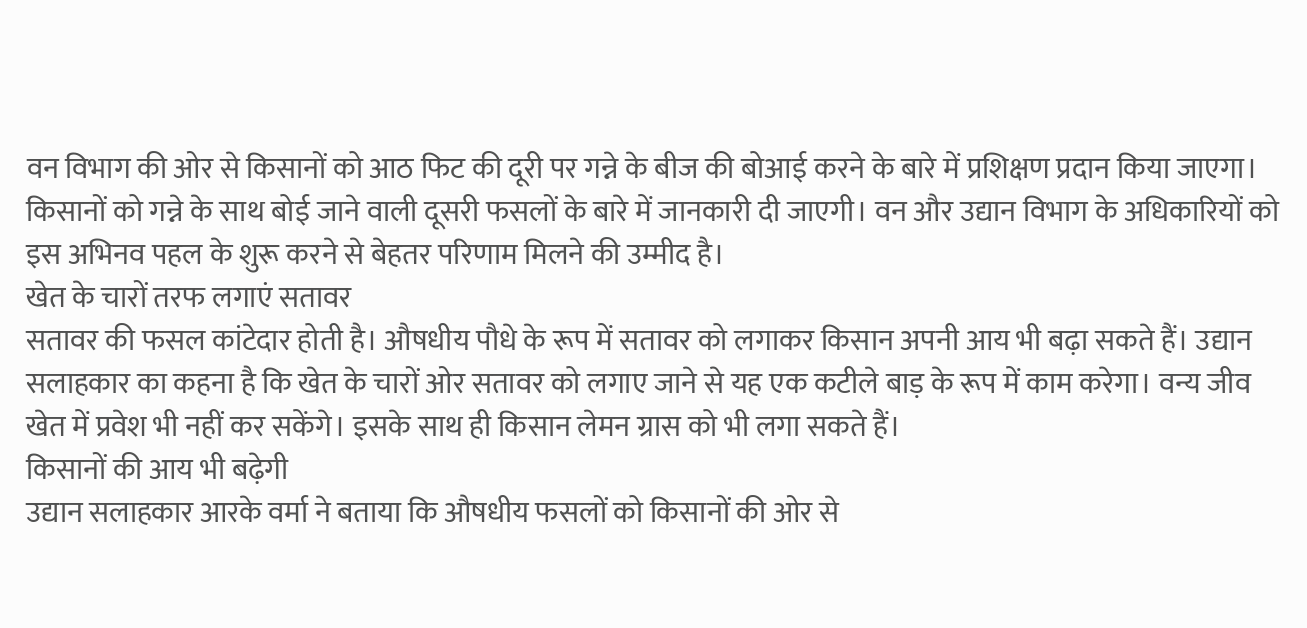वन विभाग की ओर से किसानों को आठ फिट की दूरी पर गन्ने के बीज की बोआई करने के बारे में प्रशिक्षण प्रदान किया जाएगा। किसानों को गन्ने के साथ बोई जाने वाली दूसरी फसलों के बारे में जानकारी दी जाएगी। वन और उद्यान विभाग के अधिकारियों को इस अभिनव पहल के शुरू करने से बेहतर परिणाम मिलने की उम्मीद है।
खेत के चारों तरफ लगाएं सतावर
सतावर की फसल कांटेदार होती है। औषधीय पौधे के रूप में सतावर को लगाकर किसान अपनी आय भी बढ़ा सकते हैं। उद्यान सलाहकार का कहना है कि खेत के चारों ओर सतावर को लगाए जाने से यह एक कटीले बाड़ के रूप में काम करेगा। वन्य जीव खेत में प्रवेश भी नहीं कर सकेंगे। इसके साथ ही किसान लेमन ग्रास को भी लगा सकते हैं।
किसानों की आय भी बढ़ेगी
उद्यान सलाहकार आरके वर्मा ने बताया कि औषधीय फसलों को किसानों की ओर से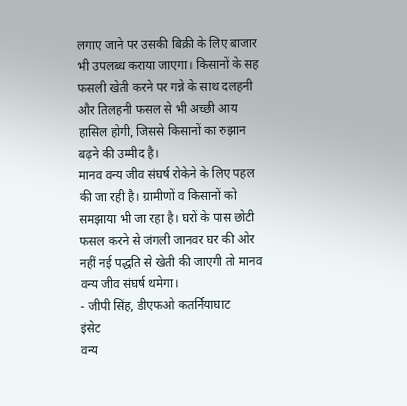लगाए जाने पर उसकी बिक्री के लिए बाजार भी उपलब्ध कराया जाएगा। किसानों के सह फसली खेती करने पर गन्ने के साथ दलहनी और तिलहनी फसल से भी अच्छी आय हासिल होगी, जिससे किसानों का रुझान बढ़ने की उम्मीद है।
मानव वन्य जीव संघर्ष रोकेने के लिए पहल की जा रही है। ग्रामीणों व किसानों को समझाया भी जा रहा है। घरों के पास छोटी फसल करने से जंगली जानवर घर की ओर नहीं नई पद्धति से खेती की जाएगी तो मानव वन्य जीव संघर्ष थमेगा।
- जीपी सिंह, डीएफओ कतर्नियाघाट
इंसेट
वन्य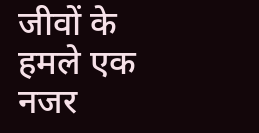जीवों के हमले एक नजर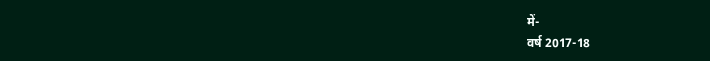में-
वर्ष 2017-18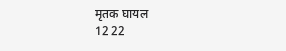मृतक घायल
12 22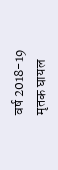वर्ष 2018-19
मृतक घायल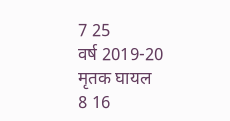7 25
वर्ष 2019-20
मृतक घायल
8 16